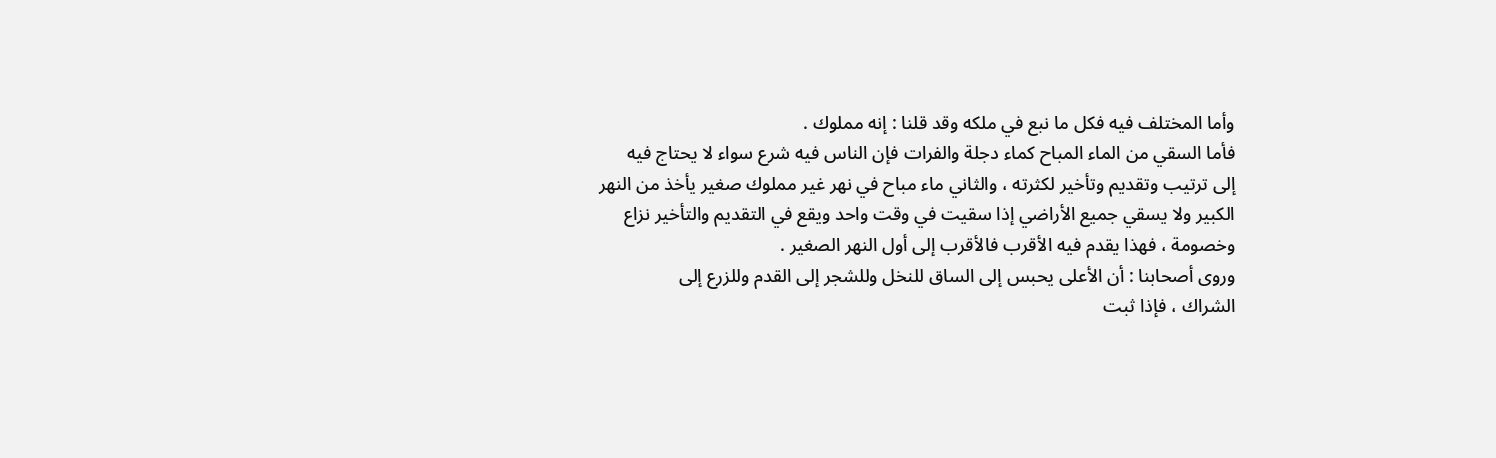وأما المختلف فيه فكل ما نبع في ملكه وقد قلنا : إنه مملوك .
فأما السقي من الماء المباح كماء دجلة والفرات فإن الناس فيه شرع سواء لا يحتاج فيه
إلى ترتيب وتقديم وتأخير لكثرته ، والثاني ماء مباح في نهر غير مملوك صغير يأخذ من النهر
الكبير ولا يسقي جميع الأراضي إذا سقيت في وقت واحد ويقع في التقديم والتأخير نزاع
وخصومة ، فهذا يقدم فيه الأقرب فالأقرب إلى أول النهر الصغير .
وروى أصحابنا : أن الأعلى يحبس إلى الساق للنخل وللشجر إلى القدم وللزرع إلى
الشراك ، فإذا ثبت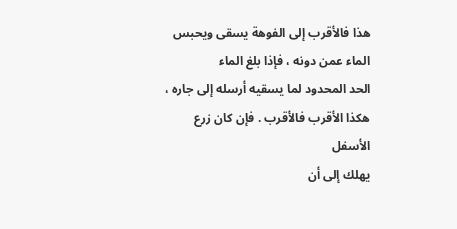هذا فالأقرب إلى الفوهة يسقى ويحبس الماء عمن دونه ، فإذا بلغ الماء
الحد المحدود لما يسقيه أرسله إلى جاره ، هكذا الأقرب فالأقرب . فإن كان زرع الأسفل
يهلك إلى أن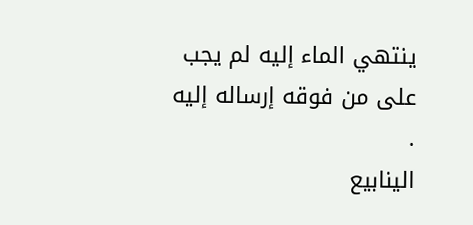ينتهي الماء إليه لم يجب على من فوقه إرساله إليه .
الينابيع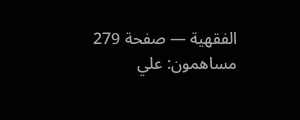الفقهية — صفحة 279
مساهمون: علي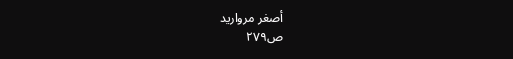أصغر مرواريد
ص٢٧٩